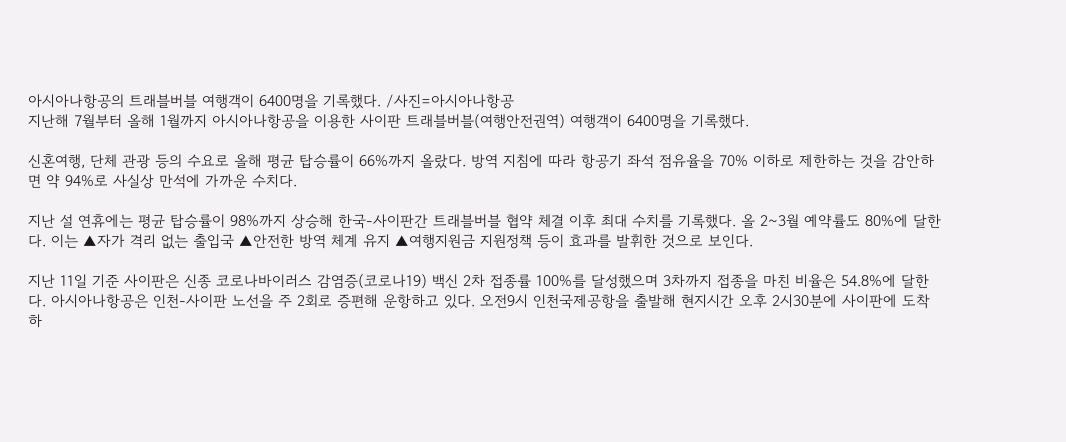아시아나항공의 트래블버블 여행객이 6400명을 기록했다. /사진=아시아나항공
지난해 7월부터 올해 1월까지 아시아나항공을 이용한 사이판 트래블버블(여행안전권역) 여행객이 6400명을 기록했다.

신혼여행, 단체 관광 등의 수요로 올해 평균 탑승률이 66%까지 올랐다. 방역 지침에 따라 항공기 좌석 점유율을 70% 이하로 제한하는 것을 감안하면 약 94%로 사실상 만석에 가까운 수치다.

지난 설 연휴에는 평균 탑승률이 98%까지 상승해 한국-사이판간 트래블버블 협약 체결 이후 최대 수치를 기록했다. 올 2~3월 예약률도 80%에 달한다. 이는 ▲자가 격리 없는 출입국 ▲안전한 방역 체계 유지 ▲여행지원금 지원정책 등이 효과를 발휘한 것으로 보인다.

지난 11일 기준 사이판은 신종 코로나바이러스 감염증(코로나19) 백신 2차 접종률 100%를 달성했으며 3차까지 접종을 마친 비율은 54.8%에 달한다. 아시아나항공은 인천-사이판 노선을 주 2회로 증편해 운항하고 있다. 오전9시 인천국제공항을 출발해 현지시간 오후 2시30분에 사이판에 도착하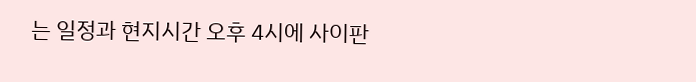는 일정과 현지시간 오후 4시에 사이판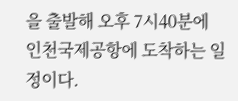을 출발해 오후 7시40분에 인천국제공항에 도착하는 일정이다.